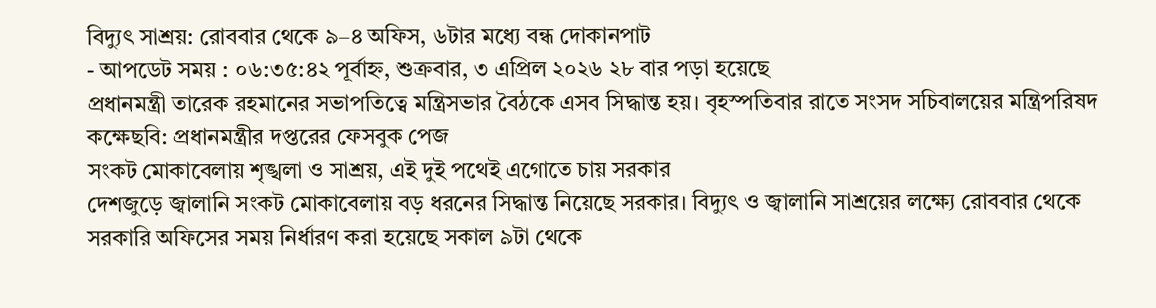বিদ্যুৎ সাশ্রয়: রোববার থেকে ৯–৪ অফিস, ৬টার মধ্যে বন্ধ দোকানপাট
- আপডেট সময় : ০৬:৩৫:৪২ পূর্বাহ্ন, শুক্রবার, ৩ এপ্রিল ২০২৬ ২৮ বার পড়া হয়েছে
প্রধানমন্ত্রী তারেক রহমানের সভাপতিত্বে মন্ত্রিসভার বৈঠকে এসব সিদ্ধান্ত হয়। বৃহস্পতিবার রাতে সংসদ সচিবালয়ের মন্ত্রিপরিষদ কক্ষেছবি: প্রধানমন্ত্রীর দপ্তরের ফেসবুক পেজ
সংকট মোকাবেলায় শৃঙ্খলা ও সাশ্রয়, এই দুই পথেই এগোতে চায় সরকার
দেশজুড়ে জ্বালানি সংকট মোকাবেলায় বড় ধরনের সিদ্ধান্ত নিয়েছে সরকার। বিদ্যুৎ ও জ্বালানি সাশ্রয়ের লক্ষ্যে রোববার থেকে সরকারি অফিসের সময় নির্ধারণ করা হয়েছে সকাল ৯টা থেকে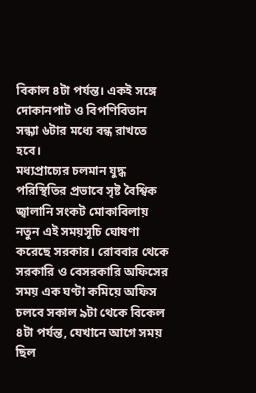বিকাল ৪টা পর্যন্ত। একই সঙ্গে দোকানপাট ও বিপণিবিতান সন্ধ্যা ৬টার মধ্যে বন্ধ রাখতে হবে।
মধ্যপ্রাচ্যের চলমান যুদ্ধ পরিস্থিতির প্রভাবে সৃষ্ট বৈশ্বিক জ্বালানি সংকট মোকাবিলায় নতুন এই সময়সূচি ঘোষণা করেছে সরকার। রোববার থেকে সরকারি ও বেসরকারি অফিসের সময় এক ঘণ্টা কমিয়ে অফিস চলবে সকাল ৯টা থেকে বিকেল ৪টা পর্যন্ত, যেখানে আগে সময় ছিল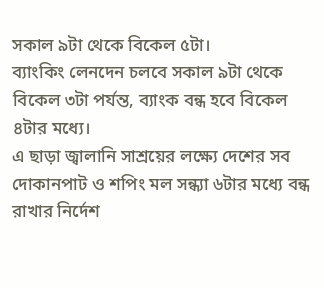সকাল ৯টা থেকে বিকেল ৫টা।
ব্যাংকিং লেনদেন চলবে সকাল ৯টা থেকে বিকেল ৩টা পর্যন্ত, ব্যাংক বন্ধ হবে বিকেল ৪টার মধ্যে।
এ ছাড়া জ্বালানি সাশ্রয়ের লক্ষ্যে দেশের সব দোকানপাট ও শপিং মল সন্ধ্যা ৬টার মধ্যে বন্ধ রাখার নির্দেশ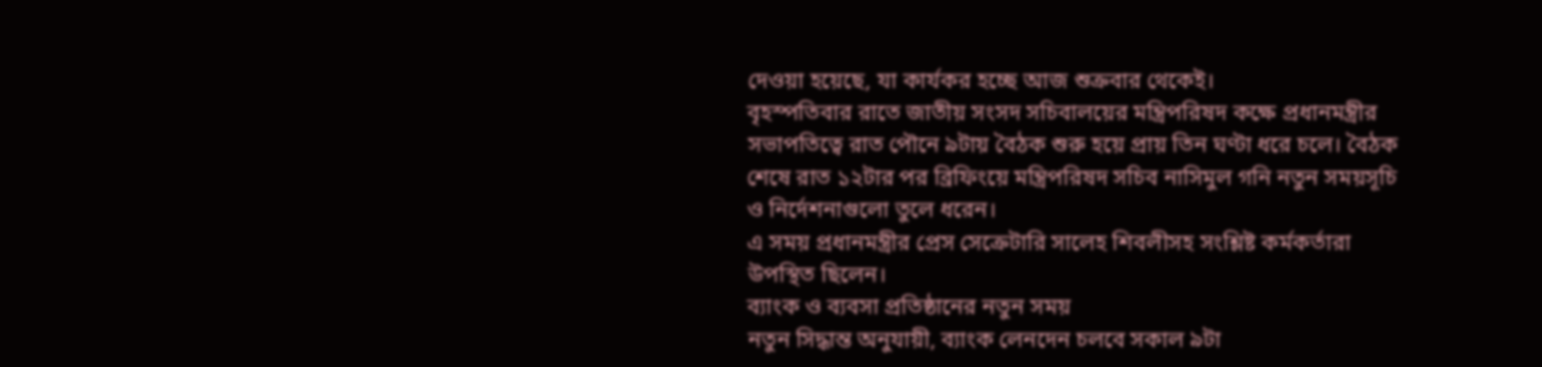দেওয়া হয়েছে, যা কার্যকর হচ্ছে আজ শুক্রবার থেকেই।
বৃহস্পতিবার রাতে জাতীয় সংসদ সচিবালয়ের মন্ত্রিপরিষদ কক্ষে প্রধানমন্ত্রীর সভাপতিত্বে রাত পৌনে ৯টায় বৈঠক শুরু হয়ে প্রায় তিন ঘণ্টা ধরে চলে। বৈঠক শেষে রাত ১২টার পর ব্রিফিংয়ে মন্ত্রিপরিষদ সচিব নাসিমুল গনি নতুন সময়সূচি ও নির্দেশনাগুলো তুলে ধরেন।
এ সময় প্রধানমন্ত্রীর প্রেস সেক্রেটারি সালেহ শিবলীসহ সংশ্লিষ্ট কর্মকর্তারা উপস্থিত ছিলেন।
ব্যাংক ও ব্যবসা প্রতিষ্ঠানের নতুন সময়
নতুন সিদ্ধান্ত অনুযায়ী, ব্যাংক লেনদেন চলবে সকাল ৯টা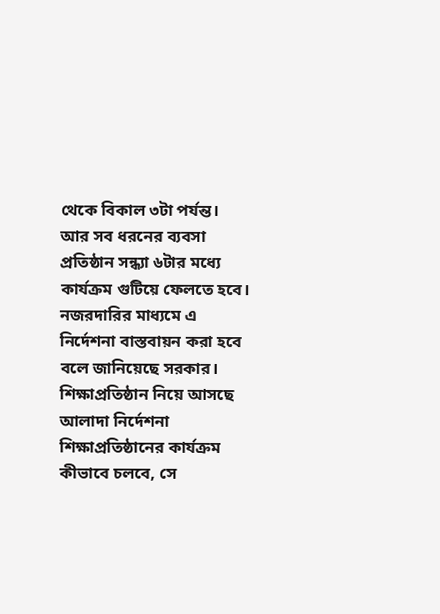থেকে বিকাল ৩টা পর্যন্ত। আর সব ধরনের ব্যবসা প্রতিষ্ঠান সন্ধ্যা ৬টার মধ্যে কার্যক্রম গুটিয়ে ফেলতে হবে। নজরদারির মাধ্যমে এ নির্দেশনা বাস্তবায়ন করা হবে বলে জানিয়েছে সরকার।
শিক্ষাপ্রতিষ্ঠান নিয়ে আসছে আলাদা নির্দেশনা
শিক্ষাপ্রতিষ্ঠানের কার্যক্রম কীভাবে চলবে, সে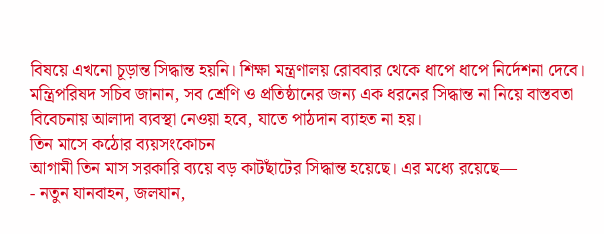বিষয়ে এখনো চূড়ান্ত সিদ্ধান্ত হয়নি। শিক্ষা মন্ত্রণালয় রোববার থেকে ধাপে ধাপে নির্দেশনা দেবে।
মন্ত্রিপরিষদ সচিব জানান, সব শ্রেণি ও প্রতিষ্ঠানের জন্য এক ধরনের সিদ্ধান্ত না নিয়ে বাস্তবতা বিবেচনায় আলাদা ব্যবস্থা নেওয়া হবে, যাতে পাঠদান ব্যাহত না হয়।
তিন মাসে কঠোর ব্যয়সংকোচন
আগামী তিন মাস সরকারি ব্যয়ে বড় কাটছাঁটের সিদ্ধান্ত হয়েছে। এর মধ্যে রয়েছে—
- নতুন যানবাহন, জলযান,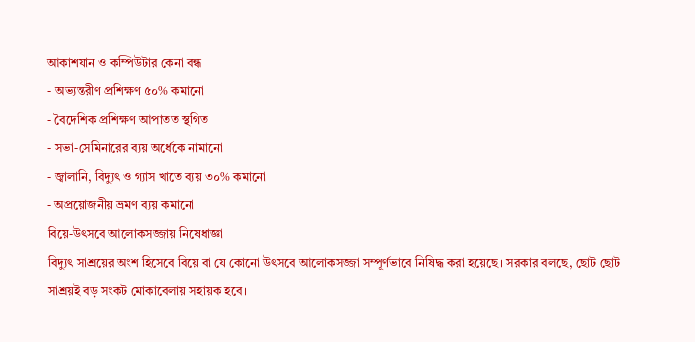আকাশযান ও কম্পিউটার কেনা বন্ধ
- অভ্যন্তরীণ প্রশিক্ষণ ৫০% কমানো
- বৈদেশিক প্রশিক্ষণ আপাতত স্থগিত
- সভা-সেমিনারের ব্যয় অর্ধেকে নামানো
- জ্বালানি, বিদ্যুৎ ও গ্যাস খাতে ব্যয় ৩০% কমানো
- অপ্রয়োজনীয় ভ্রমণ ব্যয় কমানো
বিয়ে-উৎসবে আলোকসজ্জায় নিষেধাজ্ঞা
বিদ্যুৎ সাশ্রয়ের অংশ হিসেবে বিয়ে বা যে কোনো উৎসবে আলোকসজ্জা সম্পূর্ণভাবে নিষিদ্ধ করা হয়েছে। সরকার বলছে, ছোট ছোট সাশ্রয়ই বড় সংকট মোকাবেলায় সহায়ক হবে।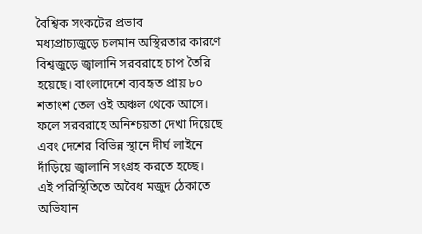বৈশ্বিক সংকটের প্রভাব
মধ্যপ্রাচ্যজুড়ে চলমান অস্থিরতার কারণে বিশ্বজুড়ে জ্বালানি সরবরাহে চাপ তৈরি হয়েছে। বাংলাদেশে ব্যবহৃত প্রায় ৮০ শতাংশ তেল ওই অঞ্চল থেকে আসে। ফলে সরবরাহে অনিশ্চয়তা দেখা দিয়েছে এবং দেশের বিভিন্ন স্থানে দীর্ঘ লাইনে দাঁড়িয়ে জ্বালানি সংগ্রহ করতে হচ্ছে।
এই পরিস্থিতিতে অবৈধ মজুদ ঠেকাতে অভিযান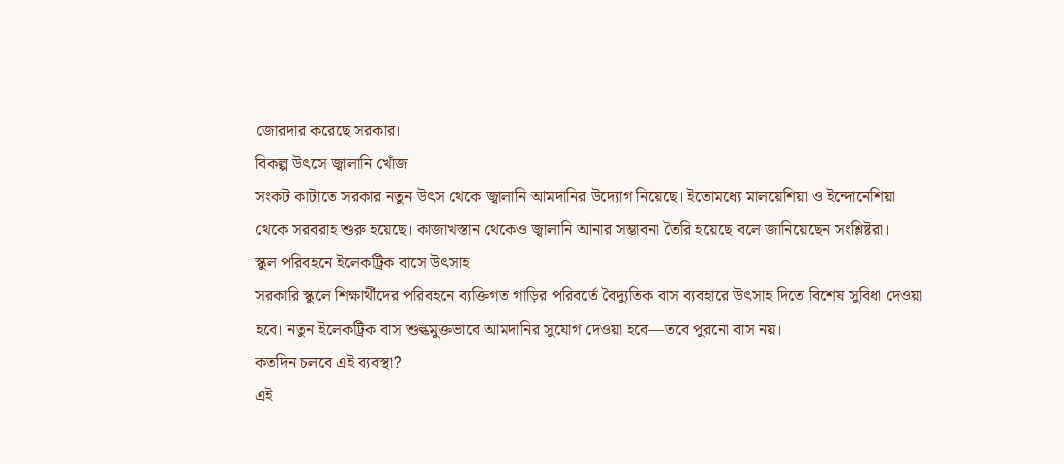জোরদার করেছে সরকার।
বিকল্প উৎসে জ্বালানি খোঁজ
সংকট কাটাতে সরকার নতুন উৎস থেকে জ্বালানি আমদানির উদ্যোগ নিয়েছে। ইতোমধ্যে মালয়েশিয়া ও ইন্দোনেশিয়া থেকে সরবরাহ শুরু হয়েছে। কাজাখস্তান থেকেও জ্বালানি আনার সম্ভাবনা তৈরি হয়েছে বলে জানিয়েছেন সংশ্লিষ্টরা।
স্কুল পরিবহনে ইলেকট্রিক বাসে উৎসাহ
সরকারি স্কুলে শিক্ষার্থীদের পরিবহনে ব্যক্তিগত গাড়ির পরিবর্তে বৈদ্যুতিক বাস ব্যবহারে উৎসাহ দিতে বিশেষ সুবিধা দেওয়া হবে। নতুন ইলেকট্রিক বাস শুল্কমুক্তভাবে আমদানির সুযোগ দেওয়া হবে—তবে পুরনো বাস নয়।
কতদিন চলবে এই ব্যবস্থা?
এই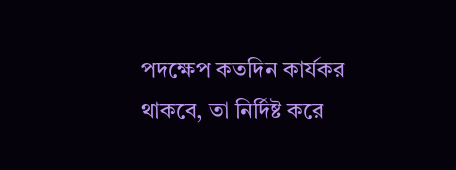পদক্ষেপ কতদিন কার্যকর থাকবে, তা নির্দিষ্ট করে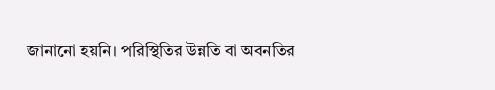জানানো হয়নি। পরিস্থিতির উন্নতি বা অবনতির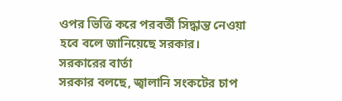ওপর ভিত্তি করে পরবর্তী সিদ্ধান্ত নেওয়া হবে বলে জানিয়েছে সরকার।
সরকারের বার্তা
সরকার বলছে, জ্বালানি সংকটের চাপ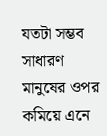যতটা সম্ভব সাধারণ মানুষের ওপর কমিয়ে এনে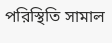পরিস্থিতি সামাল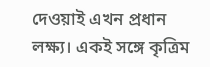দেওয়াই এখন প্রধান লক্ষ্য। একই সঙ্গে কৃত্রিম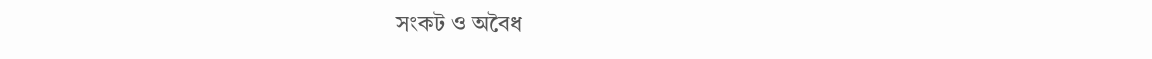সংকট ও অবৈধ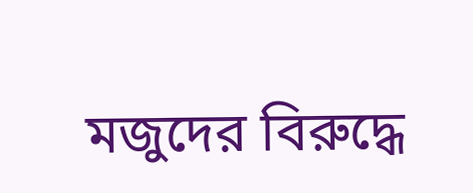মজুদের বিরুদ্ধে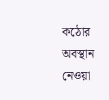কঠোর অবস্থান নেওয়া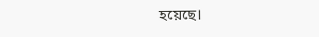হয়েছে।